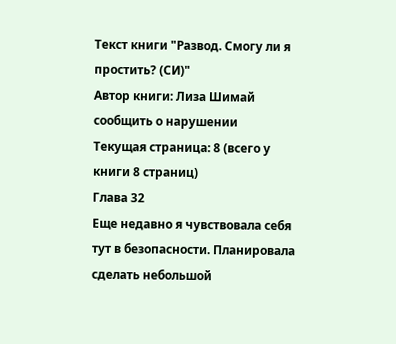Текст книги "Развод. Смогу ли я простить? (СИ)"
Автор книги: Лиза Шимай
сообщить о нарушении
Текущая страница: 8 (всего у книги 8 страниц)
Глава 32
Еще недавно я чувствовала себя тут в безопасности. Планировала сделать небольшой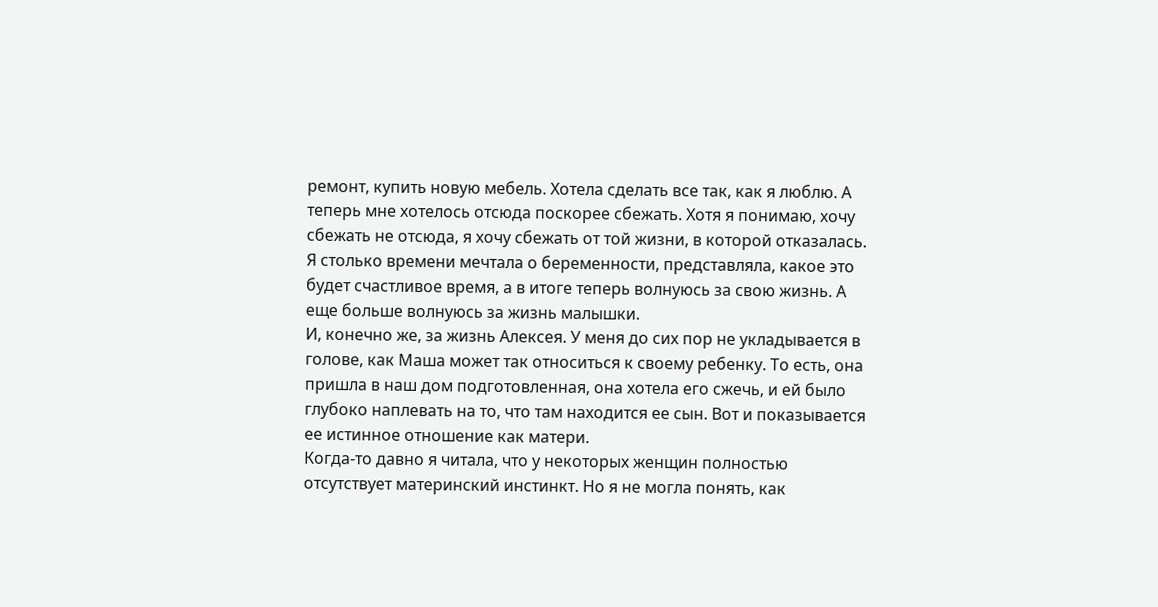ремонт, купить новую мебель. Хотела сделать все так, как я люблю. А теперь мне хотелось отсюда поскорее сбежать. Хотя я понимаю, хочу сбежать не отсюда, я хочу сбежать от той жизни, в которой отказалась.
Я столько времени мечтала о беременности, представляла, какое это будет счастливое время, а в итоге теперь волнуюсь за свою жизнь. А еще больше волнуюсь за жизнь малышки.
И, конечно же, за жизнь Алексея. У меня до сих пор не укладывается в голове, как Маша может так относиться к своему ребенку. То есть, она пришла в наш дом подготовленная, она хотела его сжечь, и ей было глубоко наплевать на то, что там находится ее сын. Вот и показывается ее истинное отношение как матери.
Когда-то давно я читала, что у некоторых женщин полностью отсутствует материнский инстинкт. Но я не могла понять, как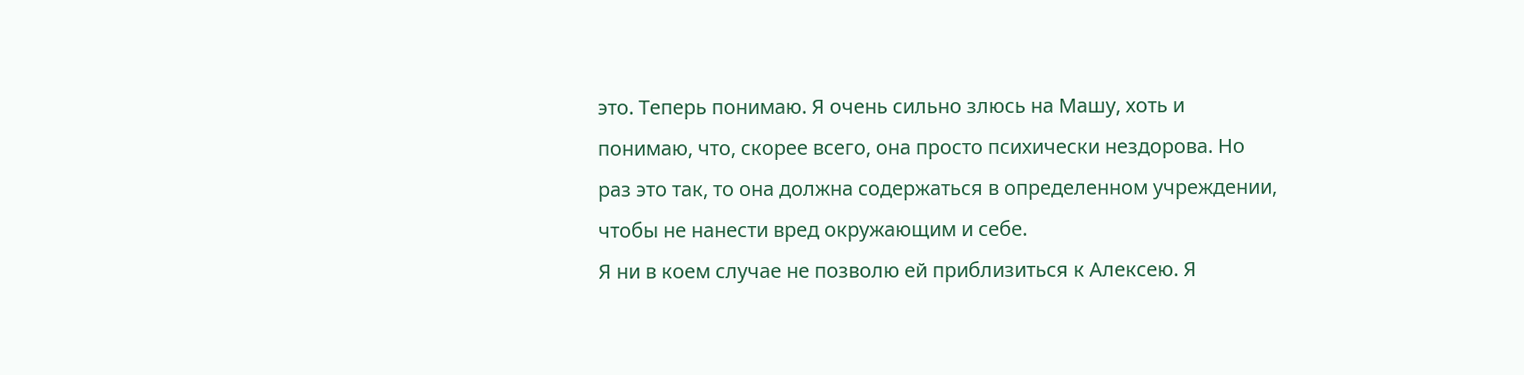это. Теперь понимаю. Я очень сильно злюсь на Машу, хоть и понимаю, что, скорее всего, она просто психически нездорова. Но раз это так, то она должна содержаться в определенном учреждении, чтобы не нанести вред окружающим и себе.
Я ни в коем случае не позволю ей приблизиться к Алексею. Я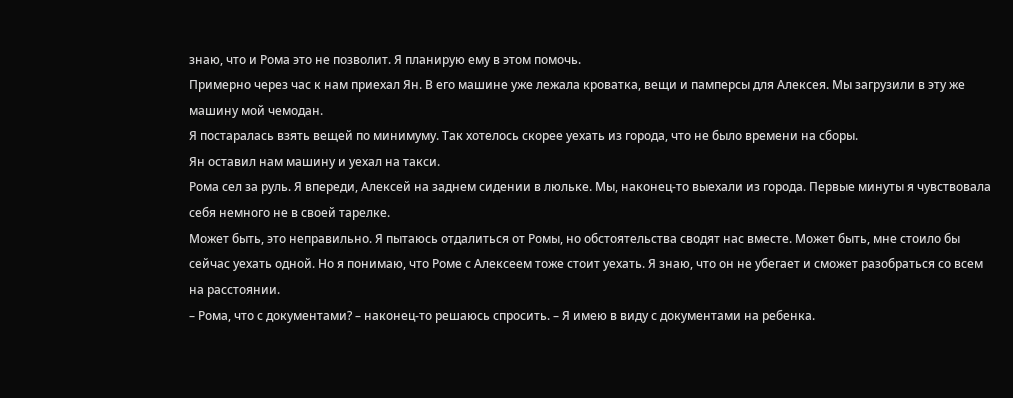знаю, что и Рома это не позволит. Я планирую ему в этом помочь.
Примерно через час к нам приехал Ян. В его машине уже лежала кроватка, вещи и памперсы для Алексея. Мы загрузили в эту же машину мой чемодан.
Я постаралась взять вещей по минимуму. Так хотелось скорее уехать из города, что не было времени на сборы.
Ян оставил нам машину и уехал на такси.
Рома сел за руль. Я впереди, Алексей на заднем сидении в люльке. Мы, наконец-то выехали из города. Первые минуты я чувствовала себя немного не в своей тарелке.
Может быть, это неправильно. Я пытаюсь отдалиться от Ромы, но обстоятельства сводят нас вместе. Может быть, мне стоило бы сейчас уехать одной. Но я понимаю, что Роме с Алексеем тоже стоит уехать. Я знаю, что он не убегает и сможет разобраться со всем на расстоянии.
– Рома, что с документами? – наконец-то решаюсь спросить. – Я имею в виду с документами на ребенка.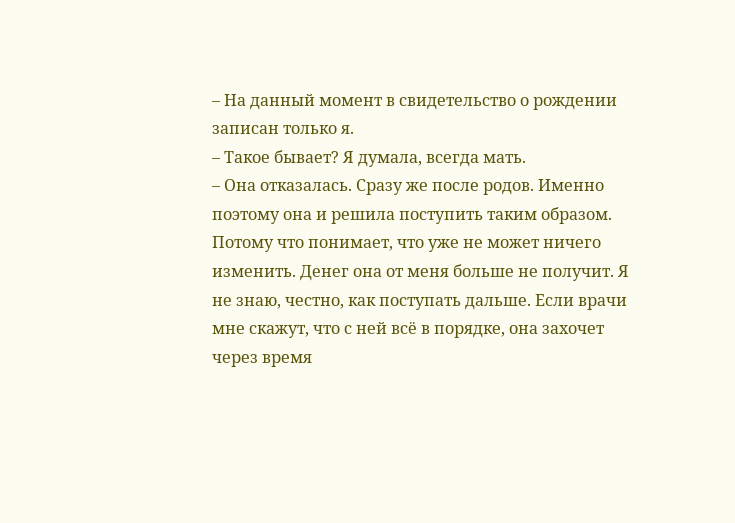– На данный момент в свидетельство о рождении записан только я.
– Такое бывает? Я думала, всегда мать.
– Она отказалась. Сразу же после родов. Именно поэтому она и решила поступить таким образом. Потому что понимает, что уже не может ничего изменить. Денег она от меня больше не получит. Я не знаю, честно, как поступать дальше. Если врачи мне скажут, что с ней всё в порядке, она захочет через время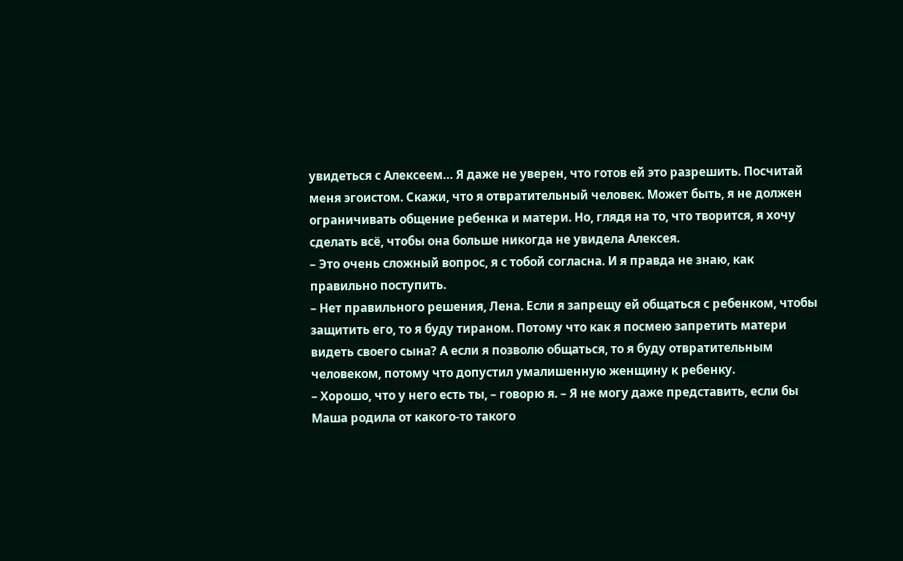увидеться с Алексеем… Я даже не уверен, что готов ей это разрешить. Посчитай меня эгоистом. Скажи, что я отвратительный человек. Может быть, я не должен ограничивать общение ребенка и матери. Но, глядя на то, что творится, я хочу сделать всё, чтобы она больше никогда не увидела Алексея.
– Это очень сложный вопрос, я с тобой согласна. И я правда не знаю, как правильно поступить.
– Нет правильного решения, Лена. Если я запрещу ей общаться с ребенком, чтобы защитить его, то я буду тираном. Потому что как я посмею запретить матери видеть своего сына? А если я позволю общаться, то я буду отвратительным человеком, потому что допустил умалишенную женщину к ребенку.
– Хорошо, что у него есть ты, – говорю я. – Я не могу даже представить, если бы Маша родила от какого-то такого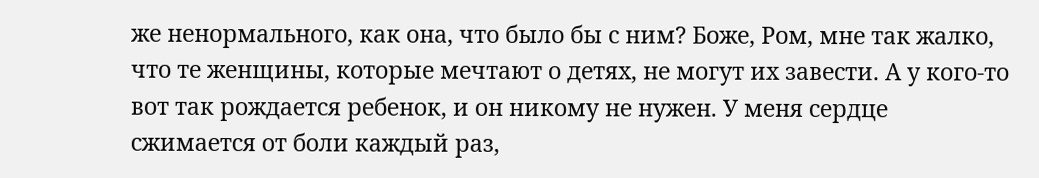же ненормального, как она, что было бы с ним? Боже, Ром, мне так жалко, что те женщины, которые мечтают о детях, не могут их завести. А у кого-то вот так рождается ребенок, и он никому не нужен. У меня сердце сжимается от боли каждый раз,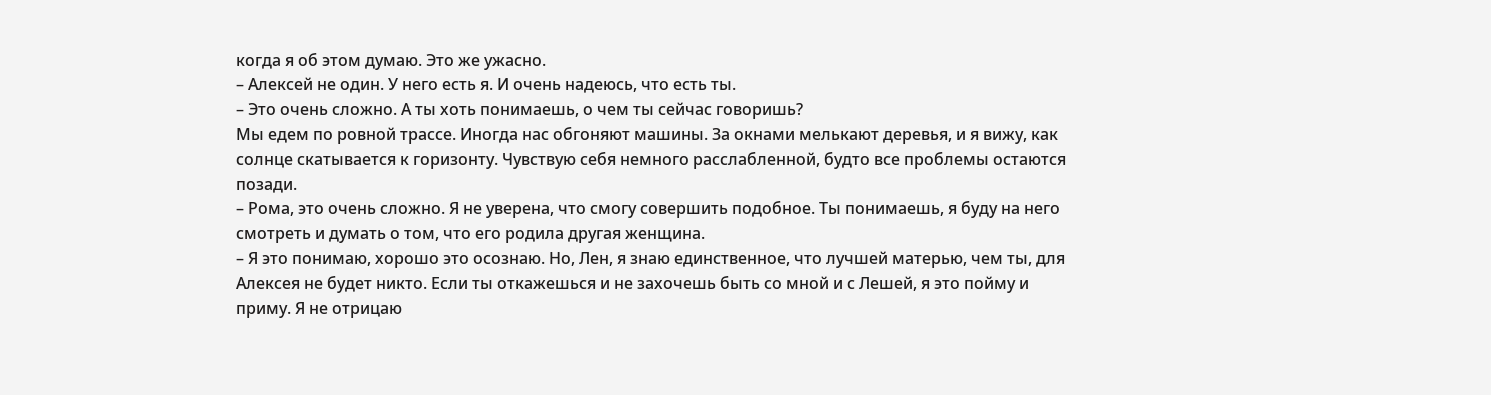когда я об этом думаю. Это же ужасно.
– Алексей не один. У него есть я. И очень надеюсь, что есть ты.
– Это очень сложно. А ты хоть понимаешь, о чем ты сейчас говоришь?
Мы едем по ровной трассе. Иногда нас обгоняют машины. За окнами мелькают деревья, и я вижу, как солнце скатывается к горизонту. Чувствую себя немного расслабленной, будто все проблемы остаются позади.
– Рома, это очень сложно. Я не уверена, что смогу совершить подобное. Ты понимаешь, я буду на него смотреть и думать о том, что его родила другая женщина.
– Я это понимаю, хорошо это осознаю. Но, Лен, я знаю единственное, что лучшей матерью, чем ты, для Алексея не будет никто. Если ты откажешься и не захочешь быть со мной и с Лешей, я это пойму и приму. Я не отрицаю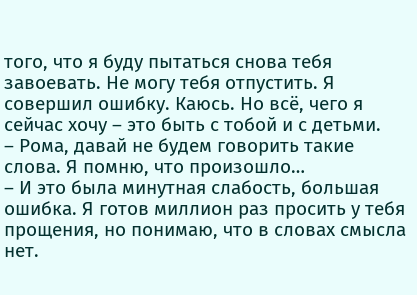того, что я буду пытаться снова тебя завоевать. Не могу тебя отпустить. Я совершил ошибку. Каюсь. Но всё, чего я сейчас хочу – это быть с тобой и с детьми.
– Рома, давай не будем говорить такие слова. Я помню, что произошло…
– И это была минутная слабость, большая ошибка. Я готов миллион раз просить у тебя прощения, но понимаю, что в словах смысла нет.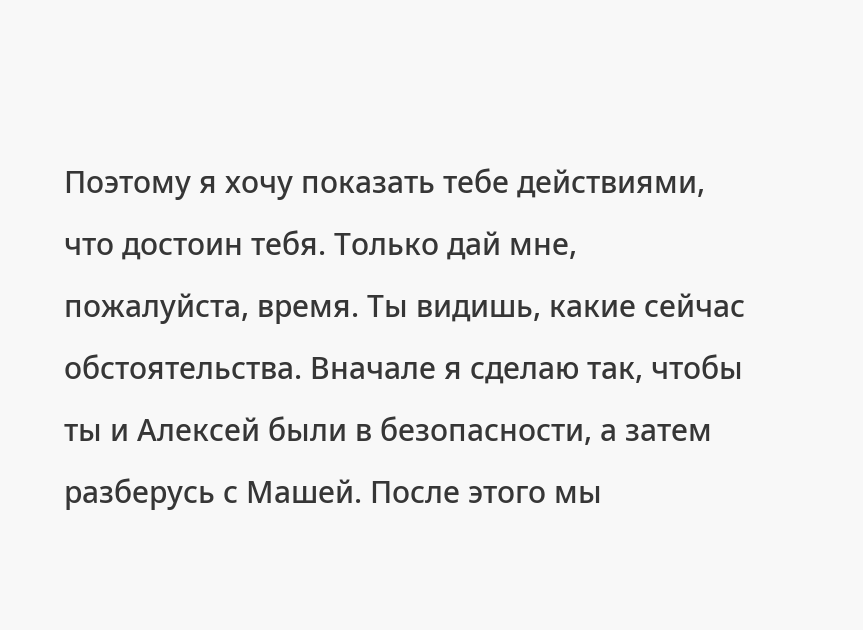Поэтому я хочу показать тебе действиями, что достоин тебя. Только дай мне, пожалуйста, время. Ты видишь, какие сейчас обстоятельства. Вначале я сделаю так, чтобы ты и Алексей были в безопасности, а затем разберусь с Машей. После этого мы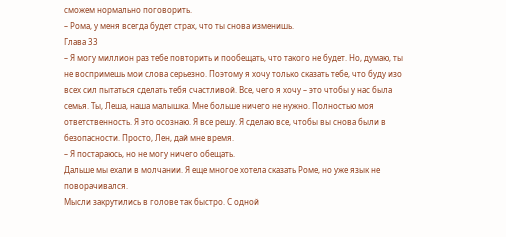сможем нормально поговорить.
– Рома, у меня всегда будет страх, что ты снова изменишь.
Глава 33
– Я могу миллион раз тебе повторить и пообещать, что такого не будет. Но, думаю, ты не воспримешь мои слова серьезно. Поэтому я хочу только сказать тебе, что буду изо всех сил пытаться сделать тебя счастливой. Все, чего я хочу – это чтобы у нас была семья. Ты, Леша, наша малышка. Мне больше ничего не нужно. Полностью моя ответственность. Я это осознаю. Я все решу. Я сделаю все, чтобы вы снова были в безопасности. Просто, Лен, дай мне время.
– Я постараюсь, но не могу ничего обещать.
Дальше мы ехали в молчании. Я еще многое хотела сказать Роме, но уже язык не поворачивался.
Мысли закрутились в голове так быстро. С одной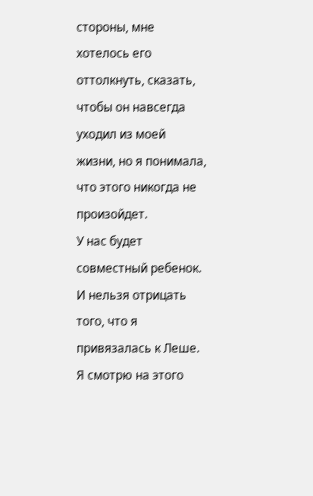стороны, мне хотелось его оттолкнуть, сказать, чтобы он навсегда уходил из моей жизни, но я понимала, что этого никогда не произойдет.
У нас будет совместный ребенок. И нельзя отрицать того, что я привязалась к Леше. Я смотрю на этого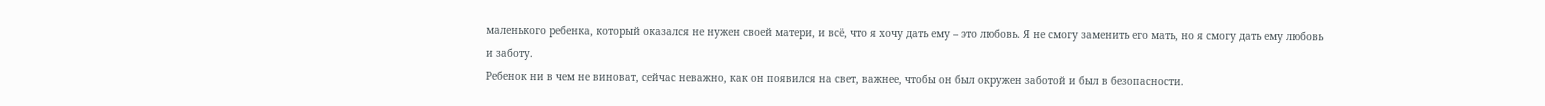маленького ребенка, который оказался не нужен своей матери, и всё, что я хочу дать ему – это любовь. Я не смогу заменить его мать, но я смогу дать ему любовь и заботу.
Ребенок ни в чем не виноват, сейчас неважно, как он появился на свет, важнее, чтобы он был окружен заботой и был в безопасности.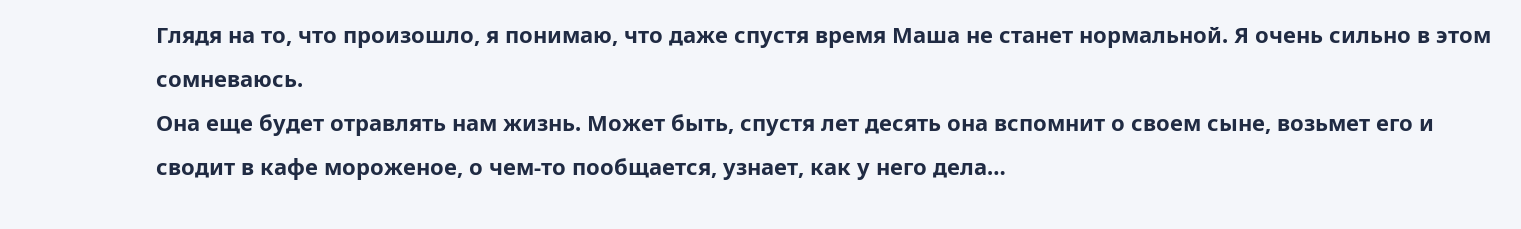Глядя на то, что произошло, я понимаю, что даже спустя время Маша не станет нормальной. Я очень сильно в этом сомневаюсь.
Она еще будет отравлять нам жизнь. Может быть, спустя лет десять она вспомнит о своем сыне, возьмет его и сводит в кафе мороженое, о чем-то пообщается, узнает, как у него дела…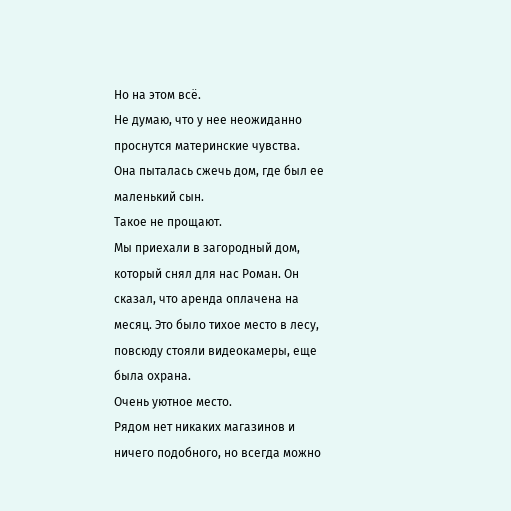Но на этом всё.
Не думаю, что у нее неожиданно проснутся материнские чувства.
Она пыталась сжечь дом, где был ее маленький сын.
Такое не прощают.
Мы приехали в загородный дом, который снял для нас Роман. Он сказал, что аренда оплачена на месяц. Это было тихое место в лесу, повсюду стояли видеокамеры, еще была охрана.
Очень уютное место.
Рядом нет никаких магазинов и ничего подобного, но всегда можно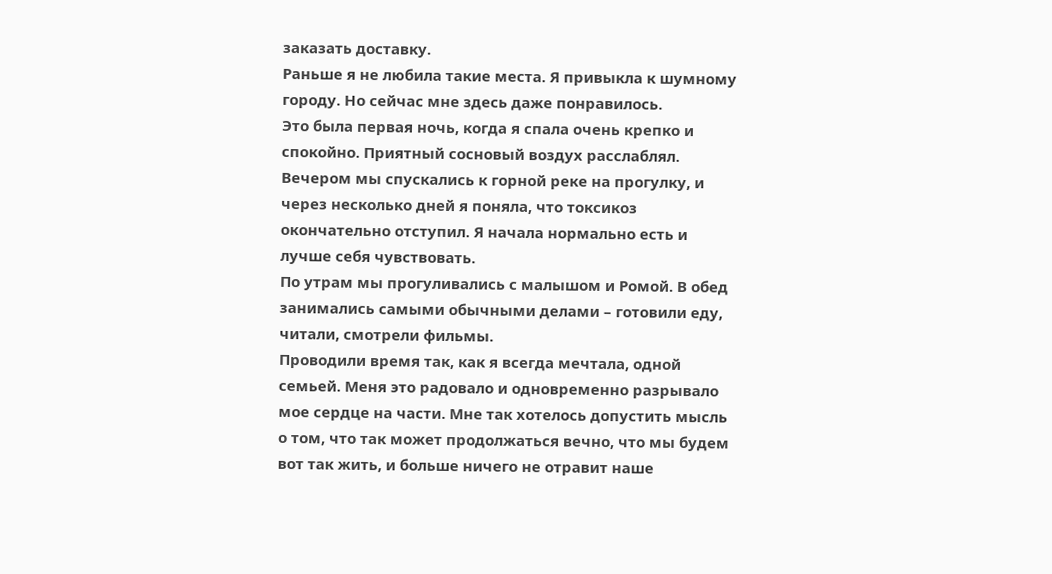заказать доставку.
Раньше я не любила такие места. Я привыкла к шумному городу. Но сейчас мне здесь даже понравилось.
Это была первая ночь, когда я спала очень крепко и спокойно. Приятный сосновый воздух расслаблял.
Вечером мы спускались к горной реке на прогулку, и через несколько дней я поняла, что токсикоз окончательно отступил. Я начала нормально есть и лучше себя чувствовать.
По утрам мы прогуливались с малышом и Ромой. В обед занимались самыми обычными делами – готовили еду, читали, смотрели фильмы.
Проводили время так, как я всегда мечтала, одной семьей. Меня это радовало и одновременно разрывало мое сердце на части. Мне так хотелось допустить мысль о том, что так может продолжаться вечно, что мы будем вот так жить, и больше ничего не отравит наше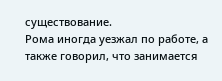существование.
Рома иногда уезжал по работе, а также говорил, что занимается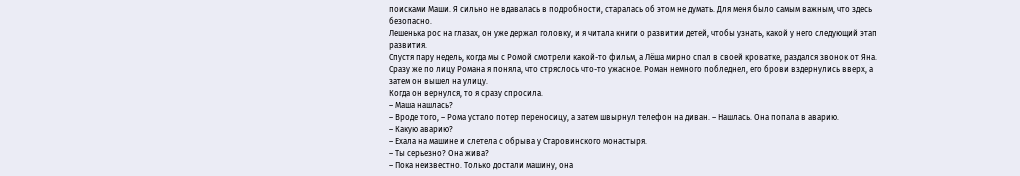поисками Маши. Я сильно не вдавалась в подробности, старалась об этом не думать. Для меня было самым важным, что здесь безопасно.
Лешенька рос на глазах, он уже держал головку, и я читала книги о развитии детей, чтобы узнать, какой у него следующий этап развития.
Спустя пару недель, когда мы с Ромой смотрели какой-то фильм, а Лёша мирно спал в своей кроватке, раздался звонок от Яна.
Сразу же по лицу Романа я поняла, что стряслось что-то ужасное. Роман немного побледнел, его брови вздернулись вверх, а затем он вышел на улицу.
Когда он вернулся, то я сразу спросила.
– Маша нашлась?
– Вроде того, – Рома устало потер переносицу, а затем швырнул телефон на диван. – Нашлась. Она попала в аварию.
– Какую аварию?
– Ехала на машине и слетела с обрыва у Старовинского монастыря.
– Ты серьезно? Она жива?
– Пока неизвестно. Только достали машину, она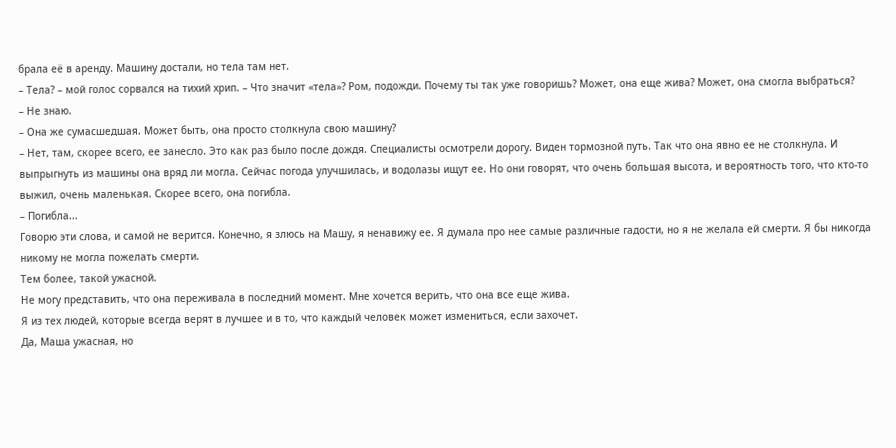брала её в аренду. Машину достали, но тела там нет.
– Тела? – мой голос сорвался на тихий хрип. – Что значит «тела»? Ром, подожди. Почему ты так уже говоришь? Может, она еще жива? Может, она смогла выбраться?
– Не знаю.
– Она же сумасшедшая. Может быть, она просто столкнула свою машину?
– Нет, там, скорее всего, ее занесло. Это как раз было после дождя. Специалисты осмотрели дорогу. Виден тормозной путь. Так что она явно ее не столкнула. И выпрыгнуть из машины она вряд ли могла. Сейчас погода улучшилась, и водолазы ищут ее. Но они говорят, что очень большая высота, и вероятность того, что кто-то выжил, очень маленькая. Скорее всего, она погибла.
– Погибла...
Говорю эти слова, и самой не верится. Конечно, я злюсь на Машу, я ненавижу ее. Я думала про нее самые различные гадости, но я не желала ей смерти. Я бы никогда никому не могла пожелать смерти.
Тем более, такой ужасной.
Не могу представить, что она переживала в последний момент. Мне хочется верить, что она все еще жива.
Я из тех людей, которые всегда верят в лучшее и в то, что каждый человек может измениться, если захочет.
Да, Маша ужасная, но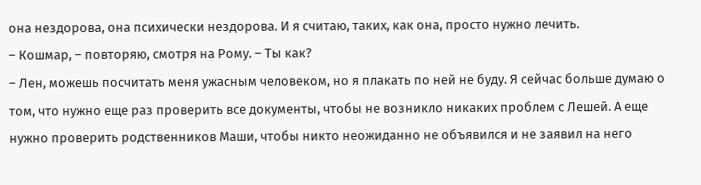она нездорова, она психически нездорова. И я считаю, таких, как она, просто нужно лечить.
– Кошмар, – повторяю, смотря на Рому. – Ты как?
– Лен, можешь посчитать меня ужасным человеком, но я плакать по ней не буду. Я сейчас больше думаю о том, что нужно еще раз проверить все документы, чтобы не возникло никаких проблем с Лешей. А еще нужно проверить родственников Маши, чтобы никто неожиданно не объявился и не заявил на него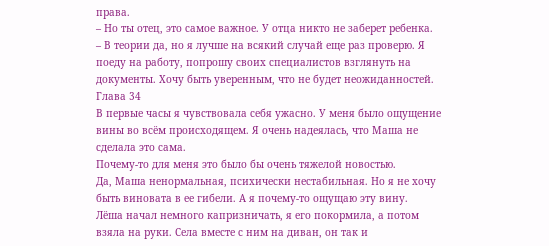права.
– Но ты отец, это самое важное. У отца никто не заберет ребенка.
– В теории да, но я лучше на всякий случай еще раз проверю. Я поеду на работу, попрошу своих специалистов взглянуть на документы. Хочу быть уверенным, что не будет неожиданностей.
Глава 34
В первые часы я чувствовала себя ужасно. У меня было ощущение вины во всём происходящем. Я очень надеялась, что Маша не сделала это сама.
Почему-то для меня это было бы очень тяжелой новостью.
Да, Маша ненормальная, психически нестабильная. Но я не хочу быть виновата в ее гибели. А я почему-то ощущаю эту вину.
Лёша начал немного капризничать, я его покормила, а потом взяла на руки. Села вместе с ним на диван, он так и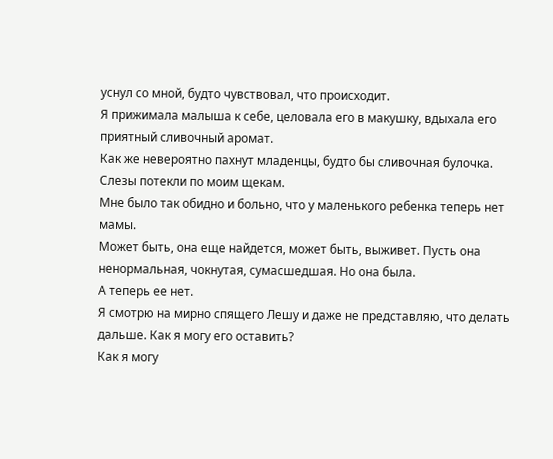уснул со мной, будто чувствовал, что происходит.
Я прижимала малыша к себе, целовала его в макушку, вдыхала его приятный сливочный аромат.
Как же невероятно пахнут младенцы, будто бы сливочная булочка. Слезы потекли по моим щекам.
Мне было так обидно и больно, что у маленького ребенка теперь нет мамы.
Может быть, она еще найдется, может быть, выживет. Пусть она ненормальная, чокнутая, сумасшедшая. Но она была.
А теперь ее нет.
Я смотрю на мирно спящего Лешу и даже не представляю, что делать дальше. Как я могу его оставить?
Как я могу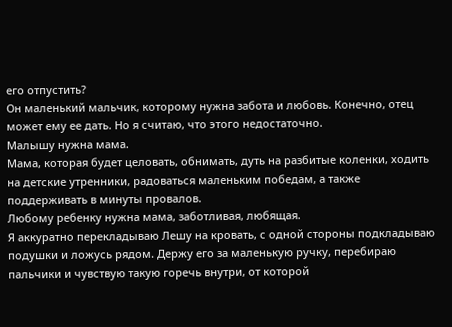его отпустить?
Он маленький мальчик, которому нужна забота и любовь. Конечно, отец может ему ее дать. Но я считаю, что этого недостаточно.
Малышу нужна мама.
Мама, которая будет целовать, обнимать, дуть на разбитые коленки, ходить на детские утренники, радоваться маленьким победам, а также поддерживать в минуты провалов.
Любому ребенку нужна мама, заботливая, любящая.
Я аккуратно перекладываю Лешу на кровать, с одной стороны подкладываю подушки и ложусь рядом. Держу его за маленькую ручку, перебираю пальчики и чувствую такую горечь внутри, от которой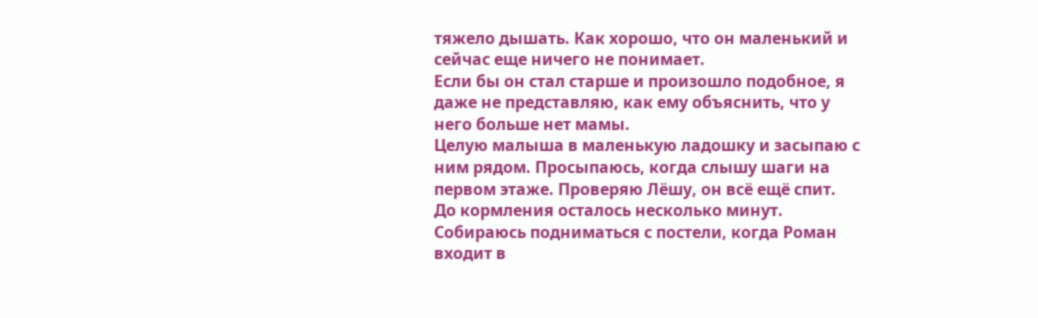тяжело дышать. Как хорошо, что он маленький и сейчас еще ничего не понимает.
Если бы он стал старше и произошло подобное, я даже не представляю, как ему объяснить, что у него больше нет мамы.
Целую малыша в маленькую ладошку и засыпаю с ним рядом. Просыпаюсь, когда слышу шаги на первом этаже. Проверяю Лёшу, он всё ещё спит.
До кормления осталось несколько минут.
Собираюсь подниматься с постели, когда Роман входит в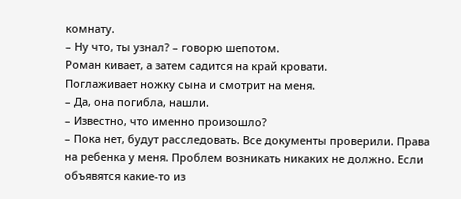комнату.
– Ну что, ты узнал? – говорю шепотом.
Роман кивает, а затем садится на край кровати.
Поглаживает ножку сына и смотрит на меня.
– Да, она погибла, нашли.
– Известно, что именно произошло?
– Пока нет, будут расследовать. Все документы проверили. Права на ребенка у меня. Проблем возникать никаких не должно. Если объявятся какие-то из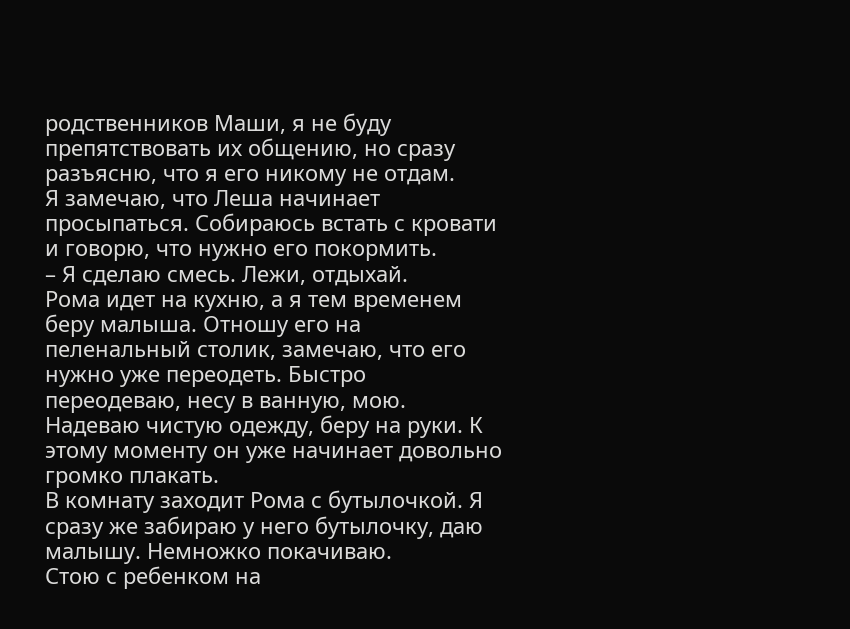родственников Маши, я не буду препятствовать их общению, но сразу разъясню, что я его никому не отдам.
Я замечаю, что Леша начинает просыпаться. Собираюсь встать с кровати и говорю, что нужно его покормить.
– Я сделаю смесь. Лежи, отдыхай.
Рома идет на кухню, а я тем временем беру малыша. Отношу его на пеленальный столик, замечаю, что его нужно уже переодеть. Быстро переодеваю, несу в ванную, мою.
Надеваю чистую одежду, беру на руки. К этому моменту он уже начинает довольно громко плакать.
В комнату заходит Рома с бутылочкой. Я сразу же забираю у него бутылочку, даю малышу. Немножко покачиваю.
Стою с ребенком на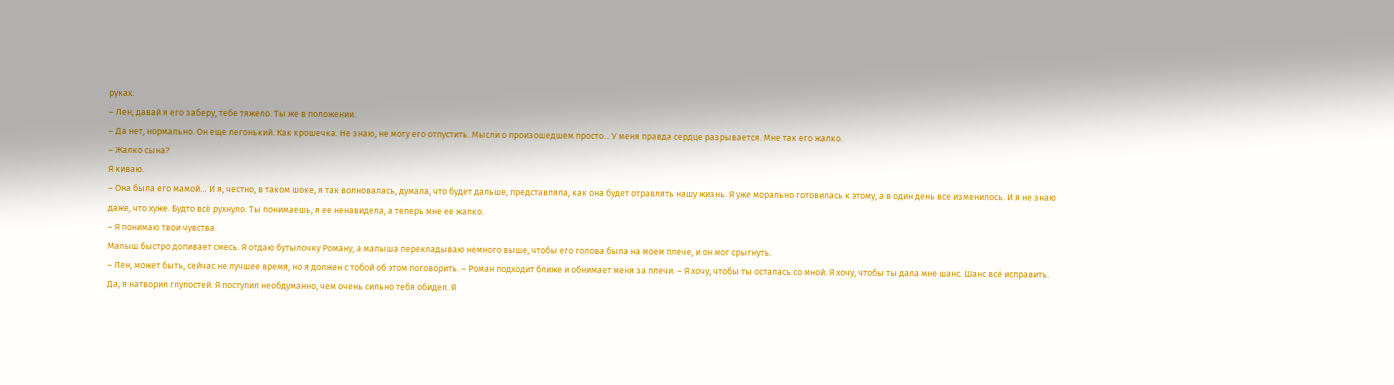руках.
– Лен, давай я его заберу, тебе тяжело. Ты же в положении.
– Да нет, нормально. Он еще легонький. Как крошечка. Не знаю, не могу его отпустить. Мысли о произошедшем просто... У меня правда сердце разрывается. Мне так его жалко.
– Жалко сына?
Я киваю.
– Она была его мамой… И я, честно, в таком шоке, я так волновалась, думала, что будет дальше, представляла, как она будет отравлять нашу жизнь. Я уже морально готовилась к этому, а в один день все изменилось. И я не знаю даже, что хуже. Будто всё рухнуло. Ты понимаешь, я ее ненавидела, а теперь мне ее жалко.
– Я понимаю твои чувства.
Малыш быстро допивает смесь. Я отдаю бутылочку Роману, а малыша перекладываю немного выше, чтобы его голова была на моем плече, и он мог срыгнуть.
– Лен, может быть, сейчас не лучшее время, но я должен с тобой об этом поговорить. – Роман подходит ближе и обнимает меня за плечи. – Я хочу, чтобы ты осталась со мной. Я хочу, чтобы ты дала мне шанс. Шанс всё исправить. Да, я натворил глупостей. Я поступил необдуманно, чем очень сильно тебя обидел. Я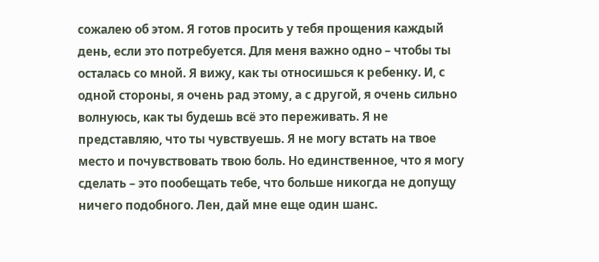сожалею об этом. Я готов просить у тебя прощения каждый день, если это потребуется. Для меня важно одно – чтобы ты осталась со мной. Я вижу, как ты относишься к ребенку. И, с одной стороны, я очень рад этому, а с другой, я очень сильно волнуюсь, как ты будешь всё это переживать. Я не представляю, что ты чувствуешь. Я не могу встать на твое место и почувствовать твою боль. Но единственное, что я могу сделать – это пообещать тебе, что больше никогда не допущу ничего подобного. Лен, дай мне еще один шанс.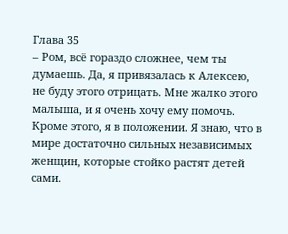Глава 35
– Ром, всё гораздо сложнее, чем ты думаешь. Да, я привязалась к Алексею, не буду этого отрицать. Мне жалко этого малыша, и я очень хочу ему помочь. Кроме этого, я в положении. Я знаю, что в мире достаточно сильных независимых женщин, которые стойко растят детей сами.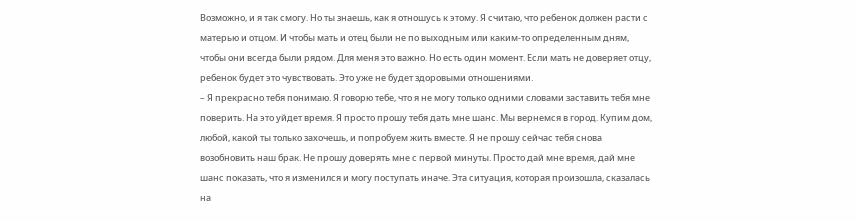Возможно, и я так смогу. Но ты знаешь, как я отношусь к этому. Я считаю, что ребенок должен расти с матерью и отцом. И чтобы мать и отец были не по выходным или каким-то определенным дням, чтобы они всегда были рядом. Для меня это важно. Но есть один момент. Если мать не доверяет отцу, ребенок будет это чувствовать. Это уже не будет здоровыми отношениями.
– Я прекрасно тебя понимаю. Я говорю тебе, что я не могу только одними словами заставить тебя мне поверить. На это уйдет время. Я просто прошу тебя дать мне шанс. Мы вернемся в город. Купим дом, любой, какой ты только захочешь, и попробуем жить вместе. Я не прошу сейчас тебя снова возобновить наш брак. Не прошу доверять мне с первой минуты. Просто дай мне время, дай мне шанс показать, что я изменился и могу поступать иначе. Эта ситуация, которая произошла, сказалась на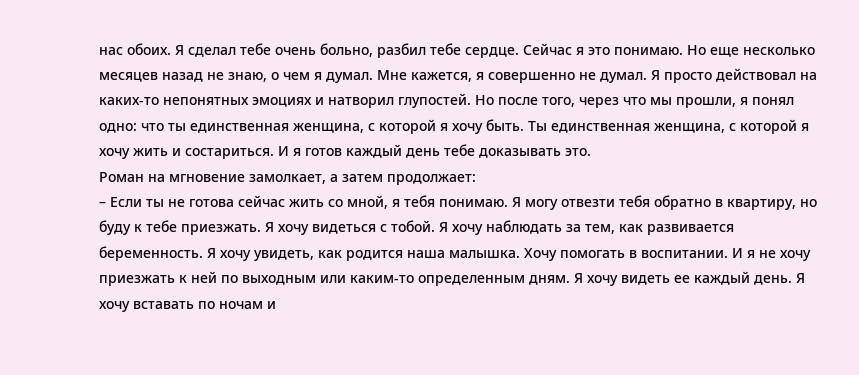нас обоих. Я сделал тебе очень больно, разбил тебе сердце. Сейчас я это понимаю. Но еще несколько месяцев назад не знаю, о чем я думал. Мне кажется, я совершенно не думал. Я просто действовал на каких-то непонятных эмоциях и натворил глупостей. Но после того, через что мы прошли, я понял одно: что ты единственная женщина, с которой я хочу быть. Ты единственная женщина, с которой я хочу жить и состариться. И я готов каждый день тебе доказывать это.
Роман на мгновение замолкает, а затем продолжает:
– Если ты не готова сейчас жить со мной, я тебя понимаю. Я могу отвезти тебя обратно в квартиру, но буду к тебе приезжать. Я хочу видеться с тобой. Я хочу наблюдать за тем, как развивается беременность. Я хочу увидеть, как родится наша малышка. Хочу помогать в воспитании. И я не хочу приезжать к ней по выходным или каким-то определенным дням. Я хочу видеть ее каждый день. Я хочу вставать по ночам и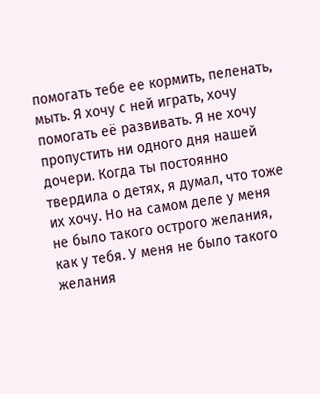помогать тебе ее кормить, пеленать, мыть. Я хочу с ней играть, хочу помогать её развивать. Я не хочу пропустить ни одного дня нашей дочери. Когда ты постоянно твердила о детях, я думал, что тоже их хочу. Но на самом деле у меня не было такого острого желания, как у тебя. У меня не было такого желания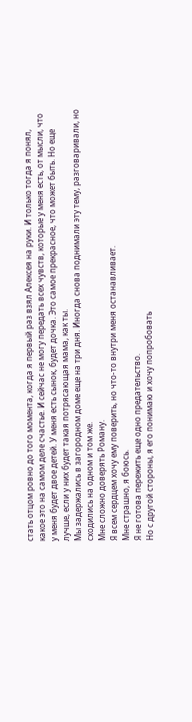стать отцом ровно до того момента, когда я первый раз взял Алексея на руки. И только тогда я понял, какое это на самом деле счастье. И сейчас не могу передать всех чувств, которые у меня есть, от мысли, что у меня будет двое детей. У меня есть сынок, будет дочка. Это самое прекрасное, что может быть. Но еще лучше, если у них будет такая потрясающая мама, как ты.
Мы задержались в загородном доме еще на три дня. Иногда снова поднимали эту тему, разговаривали, но сходились на одном и том же.
Мне сложно доверять Роману.
Я всем сердцем хочу ему поверить, но что-то внутри меня останавливает.
Мне страшно, я боюсь.
Я не готова пережить еще одно предательство.
Но с другой стороны, я его понимаю и хочу попробовать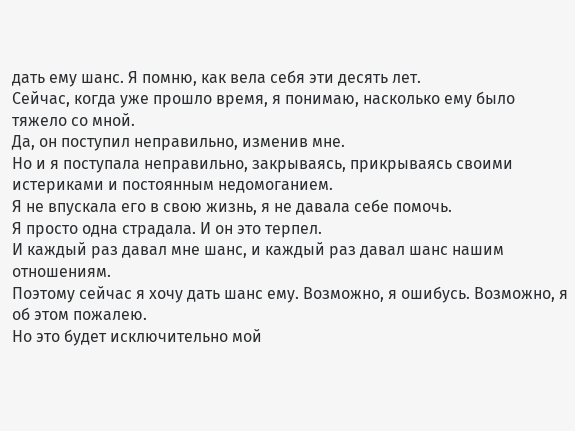дать ему шанс. Я помню, как вела себя эти десять лет.
Сейчас, когда уже прошло время, я понимаю, насколько ему было тяжело со мной.
Да, он поступил неправильно, изменив мне.
Но и я поступала неправильно, закрываясь, прикрываясь своими истериками и постоянным недомоганием.
Я не впускала его в свою жизнь, я не давала себе помочь.
Я просто одна страдала. И он это терпел.
И каждый раз давал мне шанс, и каждый раз давал шанс нашим отношениям.
Поэтому сейчас я хочу дать шанс ему. Возможно, я ошибусь. Возможно, я об этом пожалею.
Но это будет исключительно мой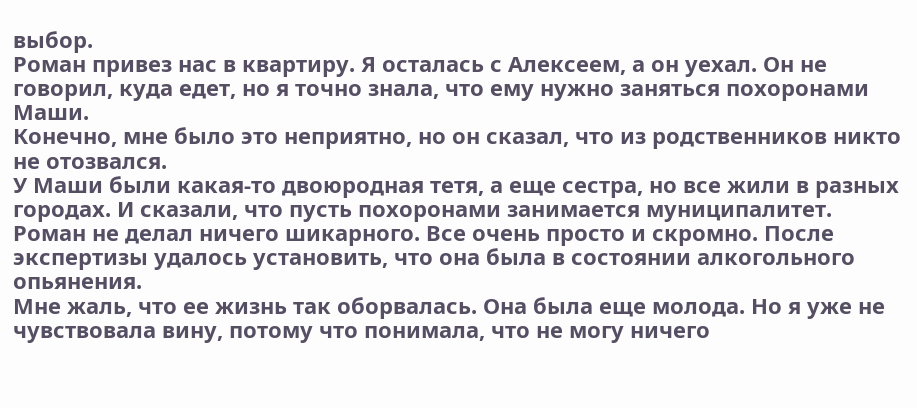выбор.
Роман привез нас в квартиру. Я осталась с Алексеем, а он уехал. Он не говорил, куда едет, но я точно знала, что ему нужно заняться похоронами Маши.
Конечно, мне было это неприятно, но он сказал, что из родственников никто не отозвался.
У Маши были какая-то двоюродная тетя, а еще сестра, но все жили в разных городах. И сказали, что пусть похоронами занимается муниципалитет.
Роман не делал ничего шикарного. Все очень просто и скромно. После экспертизы удалось установить, что она была в состоянии алкогольного опьянения.
Мне жаль, что ее жизнь так оборвалась. Она была еще молода. Но я уже не чувствовала вину, потому что понимала, что не могу ничего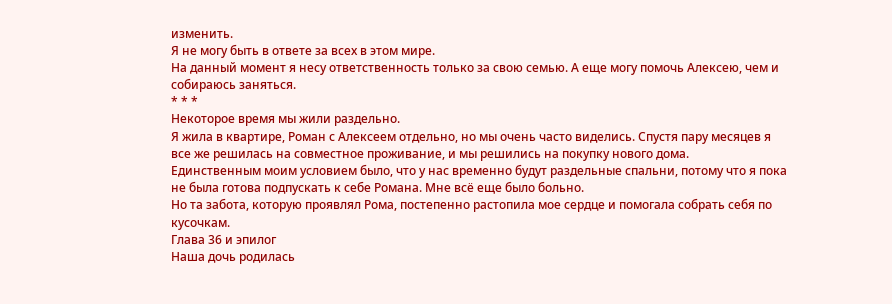изменить.
Я не могу быть в ответе за всех в этом мире.
На данный момент я несу ответственность только за свою семью. А еще могу помочь Алексею, чем и собираюсь заняться.
* * *
Некоторое время мы жили раздельно.
Я жила в квартире, Роман с Алексеем отдельно, но мы очень часто виделись. Спустя пару месяцев я все же решилась на совместное проживание, и мы решились на покупку нового дома.
Единственным моим условием было, что у нас временно будут раздельные спальни, потому что я пока не была готова подпускать к себе Романа. Мне всё еще было больно.
Но та забота, которую проявлял Рома, постепенно растопила мое сердце и помогала собрать себя по кусочкам.
Глава 36 и эпилог
Наша дочь родилась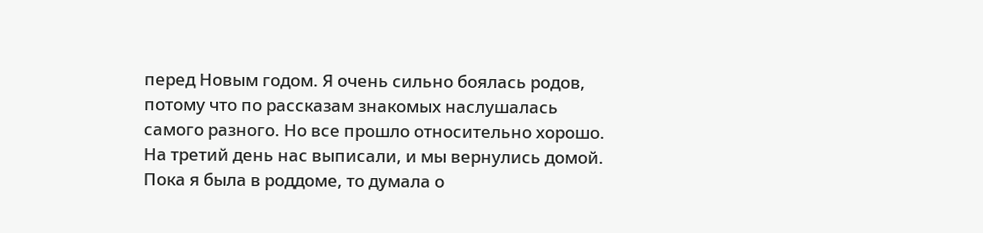перед Новым годом. Я очень сильно боялась родов, потому что по рассказам знакомых наслушалась самого разного. Но все прошло относительно хорошо.
На третий день нас выписали, и мы вернулись домой.
Пока я была в роддоме, то думала о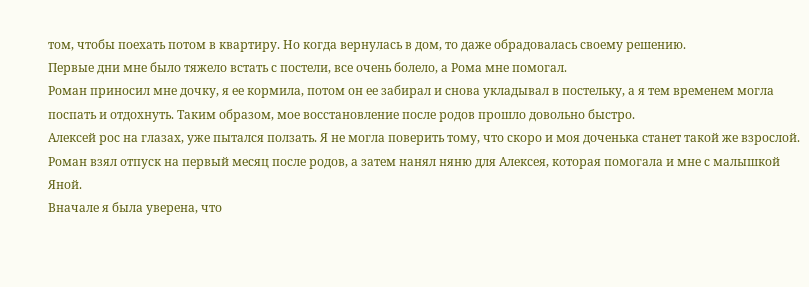том, чтобы поехать потом в квартиру. Но когда вернулась в дом, то даже обрадовалась своему решению.
Первые дни мне было тяжело встать с постели, все очень болело, а Рома мне помогал.
Роман приносил мне дочку, я ее кормила, потом он ее забирал и снова укладывал в постельку, а я тем временем могла поспать и отдохнуть. Таким образом, мое восстановление после родов прошло довольно быстро.
Алексей рос на глазах, уже пытался ползать. Я не могла поверить тому, что скоро и моя доченька станет такой же взрослой.
Роман взял отпуск на первый месяц после родов, а затем нанял няню для Алексея, которая помогала и мне с малышкой Яной.
Вначале я была уверена, что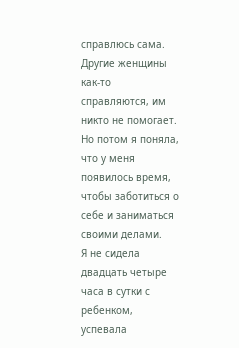справлюсь сама. Другие женщины как-то справляются, им никто не помогает. Но потом я поняла, что у меня появилось время, чтобы заботиться о себе и заниматься своими делами.
Я не сидела двадцать четыре часа в сутки с ребенком, успевала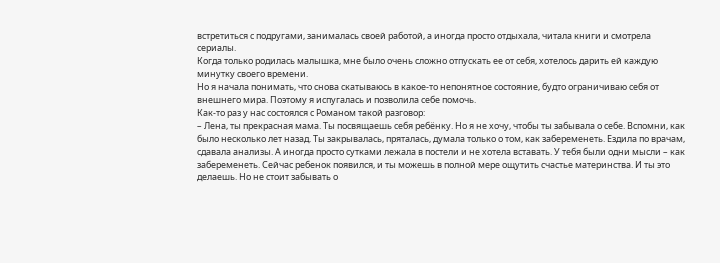встретиться с подругами, занималась своей работой, а иногда просто отдыхала, читала книги и смотрела сериалы.
Когда только родилась малышка, мне было очень сложно отпускать ее от себя, хотелось дарить ей каждую минутку своего времени.
Но я начала понимать, что снова скатываюсь в какое-то непонятное состояние, будто ограничиваю себя от внешнего мира. Поэтому я испугалась и позволила себе помочь.
Как-то раз у нас состоялся с Романом такой разговор:
– Лена, ты прекрасная мама. Ты посвящаешь себя ребёнку. Но я не хочу, чтобы ты забывала о себе. Вспомни, как было несколько лет назад. Ты закрывалась, пряталась, думала только о том, как забеременеть. Ездила по врачам, сдавала анализы. А иногда просто сутками лежала в постели и не хотела вставать. У тебя были одни мысли – как забеременеть. Сейчас ребенок появился, и ты можешь в полной мере ощутить счастье материнства. И ты это делаешь. Но не стоит забывать о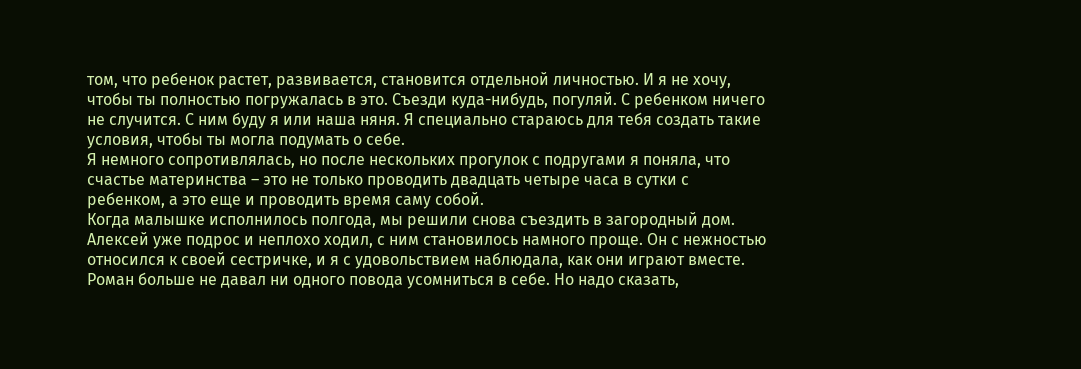том, что ребенок растет, развивается, становится отдельной личностью. И я не хочу, чтобы ты полностью погружалась в это. Съезди куда-нибудь, погуляй. С ребенком ничего не случится. С ним буду я или наша няня. Я специально стараюсь для тебя создать такие условия, чтобы ты могла подумать о себе.
Я немного сопротивлялась, но после нескольких прогулок с подругами я поняла, что счастье материнства – это не только проводить двадцать четыре часа в сутки с ребенком, а это еще и проводить время саму собой.
Когда малышке исполнилось полгода, мы решили снова съездить в загородный дом. Алексей уже подрос и неплохо ходил, с ним становилось намного проще. Он с нежностью относился к своей сестричке, и я с удовольствием наблюдала, как они играют вместе.
Роман больше не давал ни одного повода усомниться в себе. Но надо сказать,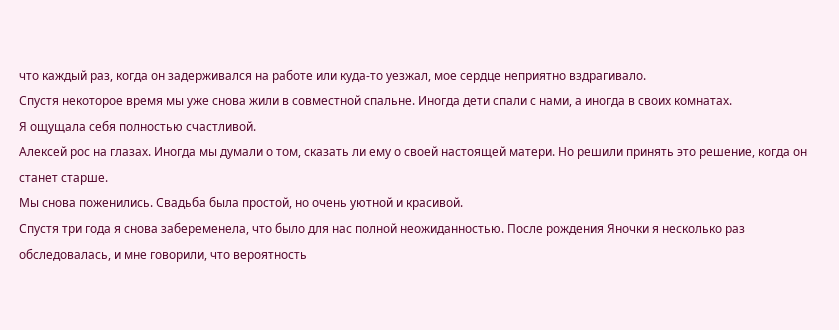что каждый раз, когда он задерживался на работе или куда-то уезжал, мое сердце неприятно вздрагивало.
Спустя некоторое время мы уже снова жили в совместной спальне. Иногда дети спали с нами, а иногда в своих комнатах.
Я ощущала себя полностью счастливой.
Алексей рос на глазах. Иногда мы думали о том, сказать ли ему о своей настоящей матери. Но решили принять это решение, когда он станет старше.
Мы снова поженились. Свадьба была простой, но очень уютной и красивой.
Спустя три года я снова забеременела, что было для нас полной неожиданностью. После рождения Яночки я несколько раз обследовалась, и мне говорили, что вероятность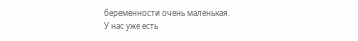беременности очень маленькая.
У нас уже есть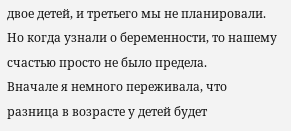двое детей, и третьего мы не планировали. Но когда узнали о беременности, то нашему счастью просто не было предела.
Вначале я немного переживала, что разница в возрасте у детей будет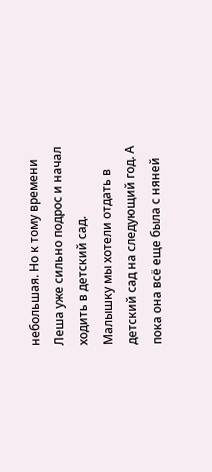небольшая. Но к тому времени Леша уже сильно подрос и начал ходить в детский сад.
Малышку мы хотели отдать в детский сад на следующий год. А пока она всё еще была с няней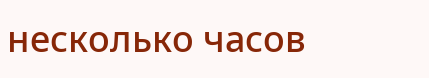несколько часов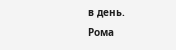в день.
Рома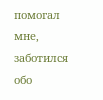помогал мне, заботился обо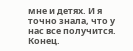мне и детях. И я точно знала, что у нас все получится.
Конец.